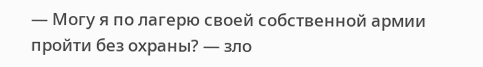— Могу я по лагерю своей собственной армии пройти без охраны? — зло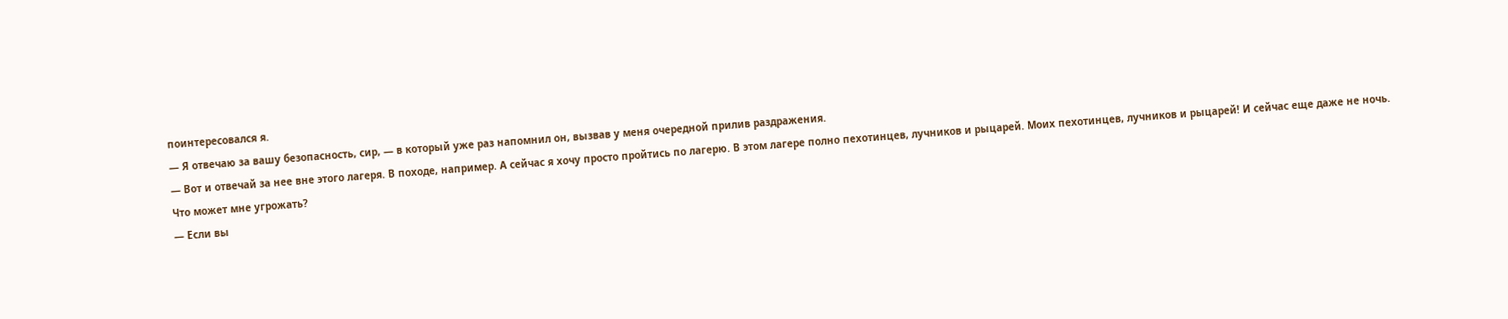поинтересовался я.
— Я отвечаю за вашу безопасность, сир, — в который уже раз напомнил он, вызвав у меня очередной прилив раздражения.
— Вот и отвечай за нее вне этого лагеря. В походе, например. А сейчас я хочу просто пройтись по лагерю. В этом лагере полно пехотинцев, лучников и рыцарей. Моих пехотинцев, лучников и рыцарей! И сейчас еще даже не ночь. Что может мне угрожать?
— Если вы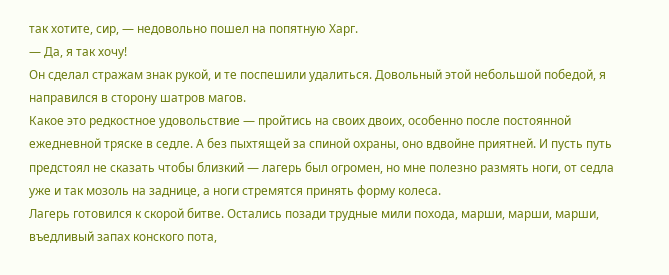так хотите, сир, — недовольно пошел на попятную Харг.
— Да, я так хочу!
Он сделал стражам знак рукой, и те поспешили удалиться. Довольный этой небольшой победой, я направился в сторону шатров магов.
Какое это редкостное удовольствие — пройтись на своих двоих, особенно после постоянной ежедневной тряске в седле. А без пыхтящей за спиной охраны, оно вдвойне приятней. И пусть путь предстоял не сказать чтобы близкий — лагерь был огромен, но мне полезно размять ноги, от седла уже и так мозоль на заднице, а ноги стремятся принять форму колеса.
Лагерь готовился к скорой битве. Остались позади трудные мили похода, марши, марши, марши, въедливый запах конского пота,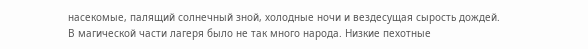насекомые, палящий солнечный зной, холодные ночи и вездесущая сырость дождей.
В магической части лагеря было не так много народа. Низкие пехотные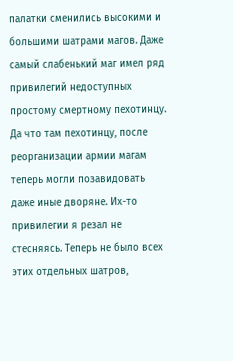палатки сменились высокими и большими шатрами магов. Даже самый слабенький маг имел ряд привилегий недоступных простому смертному пехотинцу. Да что там пехотинцу, после реорганизации армии магам теперь могли позавидовать даже иные дворяне. Их-то привилегии я резал не стесняясь. Теперь не было всех этих отдельных шатров,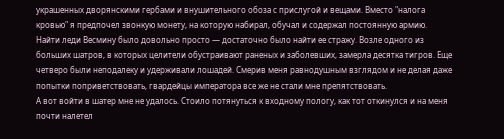украшенных дворянскими гербами и внушительного обоза с прислугой и вещами. Вместо "налога кровью" я предпочел звонкую монету, на которую набирал, обучал и содержал постоянную армию.
Найти леди Весмину было довольно просто — достаточно было найти ее стражу. Возле одного из больших шатров, в которых целители обустраивают раненых и заболевших, замерла десятка тигров. Еще четверо были неподалеку и удерживали лошадей. Смерив меня равнодушным взглядом и не делая даже попытки поприветствовать, гвардейцы императора все же не стали мне препятствовать.
А вот войти в шатер мне не удалось. Стоило потянуться к входному пологу, как тот откинулся и на меня почти налетел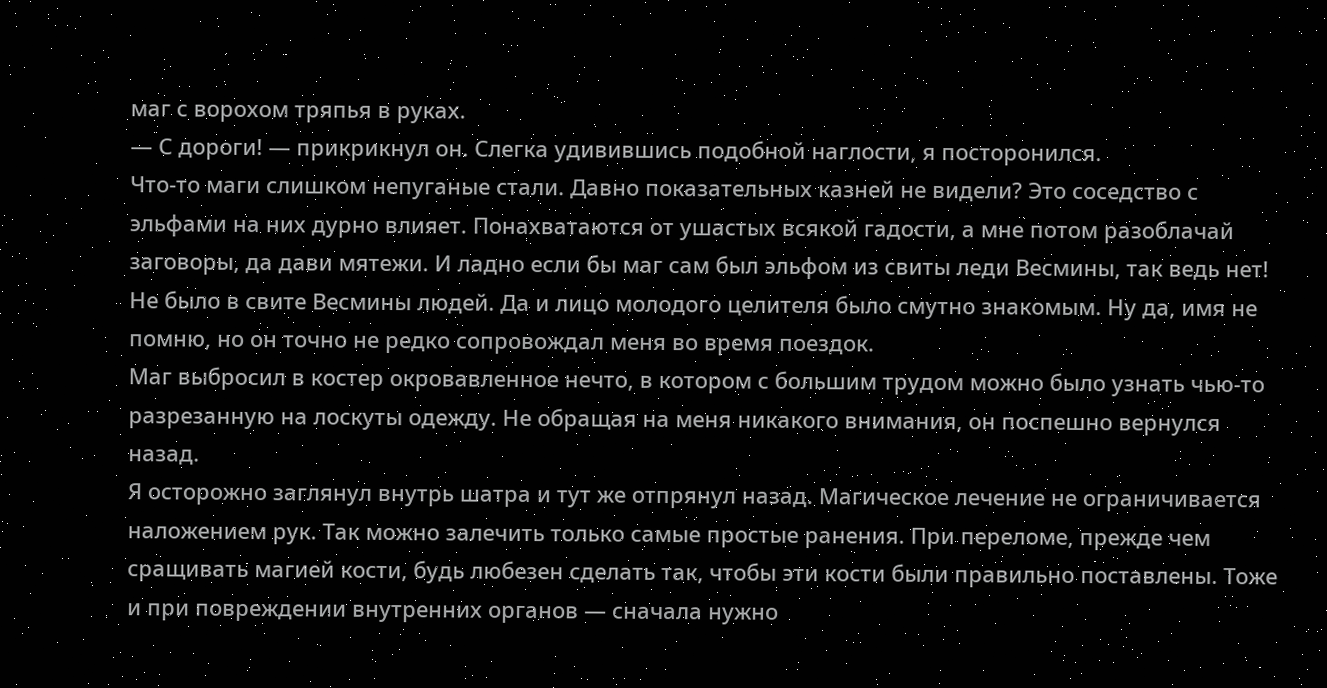маг с ворохом тряпья в руках.
— С дороги! — прикрикнул он. Слегка удивившись подобной наглости, я посторонился.
Что-то маги слишком непуганые стали. Давно показательных казней не видели? Это соседство с эльфами на них дурно влияет. Понахватаются от ушастых всякой гадости, а мне потом разоблачай заговоры, да дави мятежи. И ладно если бы маг сам был эльфом из свиты леди Весмины, так ведь нет! Не было в свите Весмины людей. Да и лицо молодого целителя было смутно знакомым. Ну да, имя не помню, но он точно не редко сопровождал меня во время поездок.
Маг выбросил в костер окровавленное нечто, в котором с большим трудом можно было узнать чью-то разрезанную на лоскуты одежду. Не обращая на меня никакого внимания, он поспешно вернулся назад.
Я осторожно заглянул внутрь шатра и тут же отпрянул назад. Магическое лечение не ограничивается наложением рук. Так можно залечить только самые простые ранения. При переломе, прежде чем сращивать магией кости, будь любезен сделать так, чтобы эти кости были правильно поставлены. Тоже и при повреждении внутренних органов — сначала нужно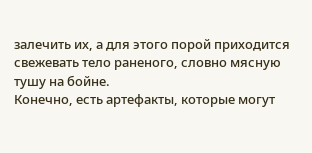залечить их, а для этого порой приходится свежевать тело раненого, словно мясную тушу на бойне.
Конечно, есть артефакты, которые могут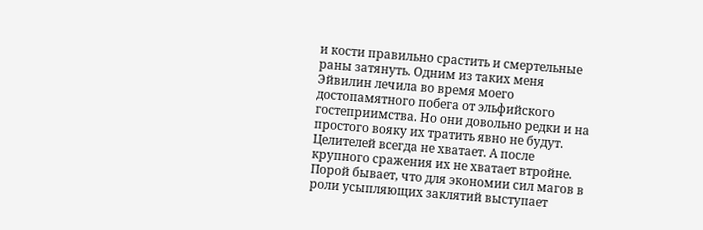и кости правильно срастить и смертельные раны затянуть. Одним из таких меня Эйвилин лечила во время моего достопамятного побега от эльфийского гостеприимства. Но они довольно редки и на простого вояку их тратить явно не будут. Целителей всегда не хватает. А после крупного сражения их не хватает втройне. Порой бывает, что для экономии сил магов в роли усыпляющих заклятий выступает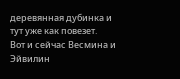деревянная дубинка и тут уже как повезет.
Вот и сейчас Весмина и Эйвилин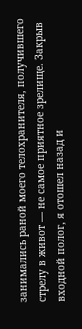занимались раной моего телохранителя, получившего стрелу в живот — не самое приятное зрелище. Закрыв входной полог, я отошел назад и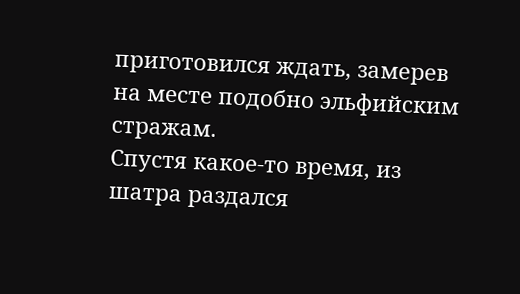приготовился ждать, замерев на месте подобно эльфийским стражам.
Спустя какое-то время, из шатра раздался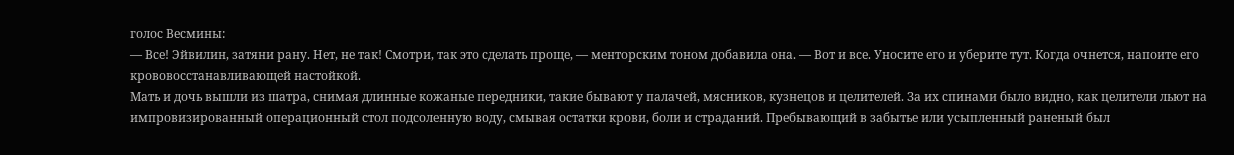голос Весмины:
— Все! Эйвилин, затяни рану. Нет, не так! Смотри, так это сделать проще, — менторским тоном добавила она. — Вот и все. Уносите его и уберите тут. Когда очнется, напоите его крововосстанавливающей настойкой.
Мать и дочь вышли из шатра, снимая длинные кожаные передники, такие бывают у палачей, мясников, кузнецов и целителей. За их спинами было видно, как целители льют на импровизированный операционный стол подсоленную воду, смывая остатки крови, боли и страданий. Пребывающий в забытье или усыпленный раненый был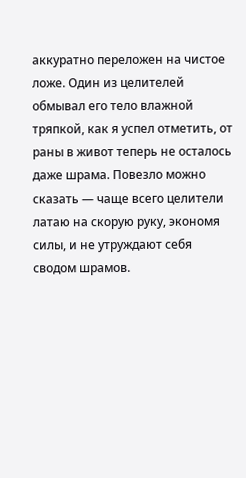аккуратно переложен на чистое ложе. Один из целителей обмывал его тело влажной тряпкой, как я успел отметить, от раны в живот теперь не осталось даже шрама. Повезло можно сказать — чаще всего целители латаю на скорую руку, экономя силы, и не утруждают себя сводом шрамов.